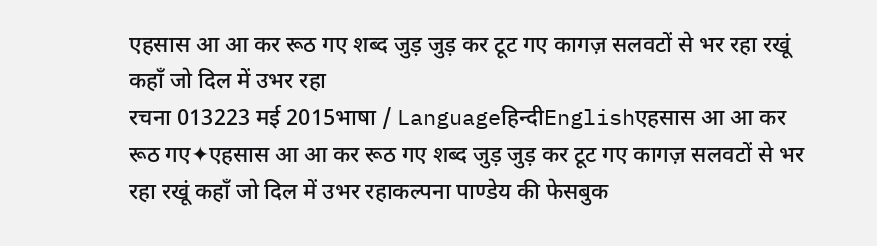एहसास आ आ कर रूठ गए शब्द जुड़ जुड़ कर टूट गए कागज़ सलवटों से भर रहा रखूं कहाँ जो दिल में उभर रहा
रचना 013223 मई 2015भाषा / Languageहिन्दीEnglishएहसास आ आ कर रूठ गए✦एहसास आ आ कर रूठ गए शब्द जुड़ जुड़ कर टूट गए कागज़ सलवटों से भर रहा रखूं कहाँ जो दिल में उभर रहाकल्पना पाण्डेय की फेसबुक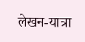लेखन-यात्रा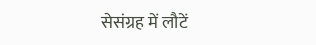सेसंग्रह में लौटें